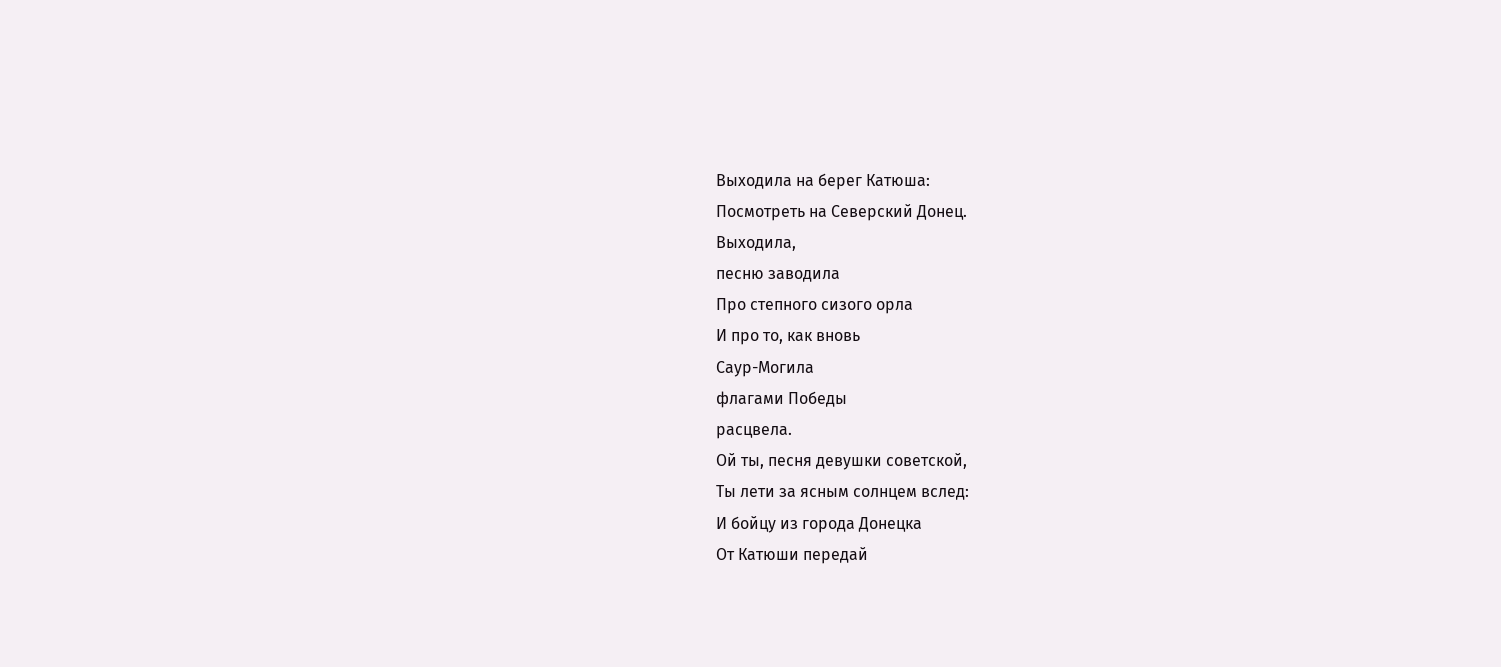Выходила на берег Катюша:
Посмотреть на Северский Донец.
Выходила,
песню заводила
Про степного сизого орла
И про то, как вновь
Саур-Могила
флагами Победы
расцвела.
Ой ты, песня девушки советской,
Ты лети за ясным солнцем вслед:
И бойцу из города Донецка
От Катюши передай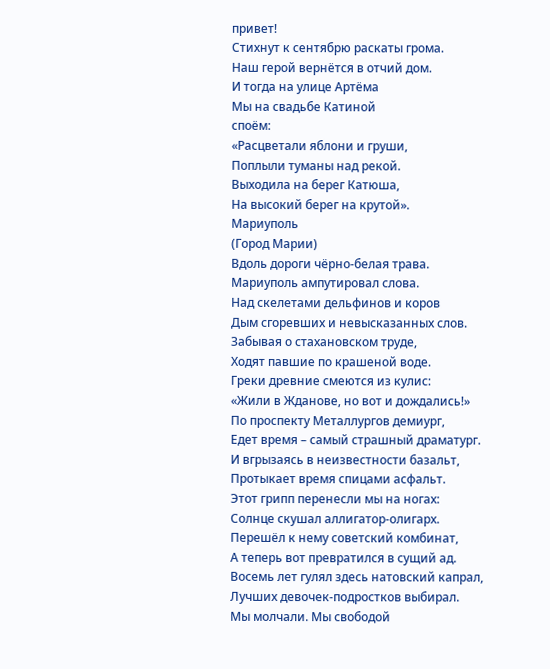привет!
Стихнут к сентябрю раскаты грома.
Наш герой вернётся в отчий дом.
И тогда на улице Артёма
Мы на свадьбе Катиной
споём:
«Расцветали яблони и груши,
Поплыли туманы над рекой.
Выходила на берег Катюша,
На высокий берег на крутой».
Мариуполь
(Город Марии)
Вдоль дороги чёрно-белая трава.
Мариуполь ампутировал слова.
Над скелетами дельфинов и коров
Дым сгоревших и невысказанных слов.
Забывая о стахановском труде,
Ходят павшие по крашеной воде.
Греки древние смеются из кулис:
«Жили в Жданове, но вот и дождались!»
По проспекту Металлургов демиург,
Едет время – самый страшный драматург.
И вгрызаясь в неизвестности базальт,
Протыкает время спицами асфальт.
Этот грипп перенесли мы на ногах:
Солнце скушал аллигатор-олигарх.
Перешёл к нему советский комбинат,
А теперь вот превратился в сущий ад.
Восемь лет гулял здесь натовский капрал,
Лучших девочек-подростков выбирал.
Мы молчали. Мы свободой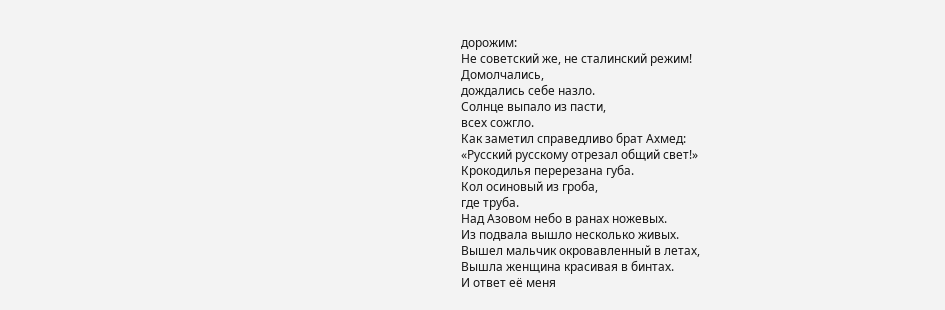дорожим:
Не советский же, не сталинский режим!
Домолчались,
дождались себе назло.
Солнце выпало из пасти,
всех сожгло.
Как заметил справедливо брат Ахмед:
«Русский русскому отрезал общий свет!»
Крокодилья перерезана губа.
Кол осиновый из гроба,
где труба.
Над Азовом небо в ранах ножевых.
Из подвала вышло несколько живых.
Вышел мальчик окровавленный в летах,
Вышла женщина красивая в бинтах.
И ответ её меня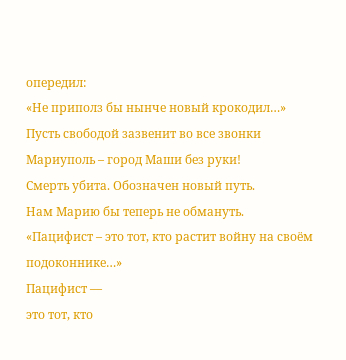опередил:
«Не приполз бы нынче новый крокодил…»
Пусть свободой зазвенит во все звонки
Мариуполь – город Маши без руки!
Смерть убита. Обозначен новый путь.
Нам Марию бы теперь не обмануть.
«Пацифист – это тот, кто растит войну на своём подоконнике…»
Пацифист —
это тот, кто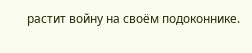растит войну на своём подоконнике.